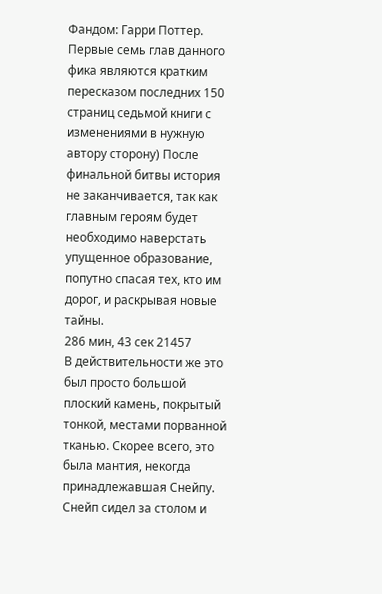Фандом: Гарри Поттер. Первые семь глав данного фика являются кратким пересказом последних 150 страниц седьмой книги с изменениями в нужную автору сторону) После финальной битвы история не заканчивается, так как главным героям будет необходимо наверстать упущенное образование, попутно спасая тех, кто им дорог, и раскрывая новые тайны.
286 мин, 43 сек 21457
В действительности же это был просто большой плоский камень, покрытый тонкой, местами порванной тканью. Скорее всего, это была мантия, некогда принадлежавшая Снейпу. Снейп сидел за столом и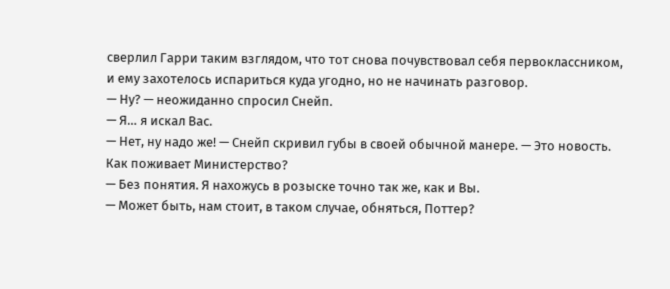сверлил Гарри таким взглядом, что тот снова почувствовал себя первоклассником, и ему захотелось испариться куда угодно, но не начинать разговор.
— Ну? — неожиданно спросил Снейп.
— Я… я искал Вас.
— Нет, ну надо же! — Снейп скривил губы в своей обычной манере. — Это новость. Как поживает Министерство?
— Без понятия. Я нахожусь в розыске точно так же, как и Вы.
— Может быть, нам стоит, в таком случае, обняться, Поттер?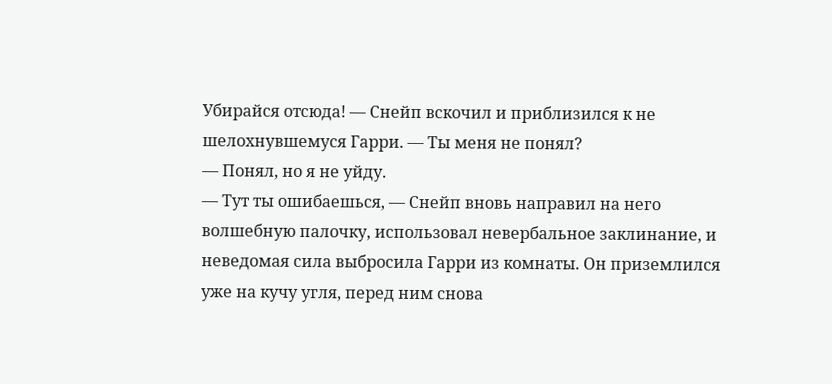Убирайся отсюда! — Снейп вскочил и приблизился к не шелохнувшемуся Гарри. — Ты меня не понял?
— Понял, но я не уйду.
— Тут ты ошибаешься, — Снейп вновь направил на него волшебную палочку, использовал невербальное заклинание, и неведомая сила выбросила Гарри из комнаты. Он приземлился уже на кучу угля, перед ним снова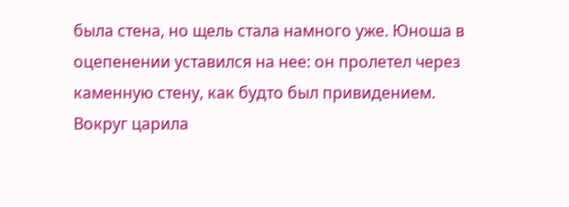была стена, но щель стала намного уже. Юноша в оцепенении уставился на нее: он пролетел через каменную стену, как будто был привидением.
Вокруг царила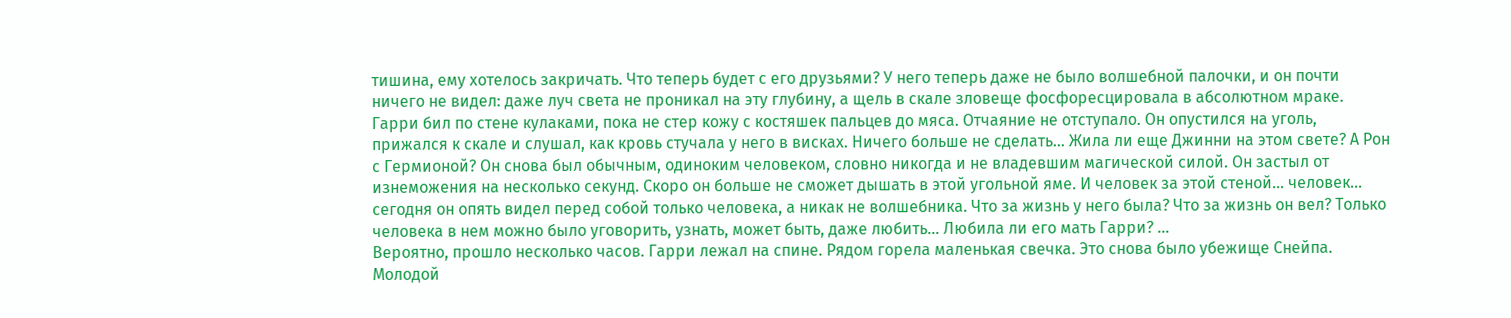тишина, ему хотелось закричать. Что теперь будет с его друзьями? У него теперь даже не было волшебной палочки, и он почти ничего не видел: даже луч света не проникал на эту глубину, а щель в скале зловеще фосфоресцировала в абсолютном мраке. Гарри бил по стене кулаками, пока не стер кожу с костяшек пальцев до мяса. Отчаяние не отступало. Он опустился на уголь, прижался к скале и слушал, как кровь стучала у него в висках. Ничего больше не сделать… Жила ли еще Джинни на этом свете? А Рон с Гермионой? Он снова был обычным, одиноким человеком, словно никогда и не владевшим магической силой. Он застыл от изнеможения на несколько секунд. Скоро он больше не сможет дышать в этой угольной яме. И человек за этой стеной… человек… сегодня он опять видел перед собой только человека, а никак не волшебника. Что за жизнь у него была? Что за жизнь он вел? Только человека в нем можно было уговорить, узнать, может быть, даже любить… Любила ли его мать Гарри? …
Вероятно, прошло несколько часов. Гарри лежал на спине. Рядом горела маленькая свечка. Это снова было убежище Снейпа. Молодой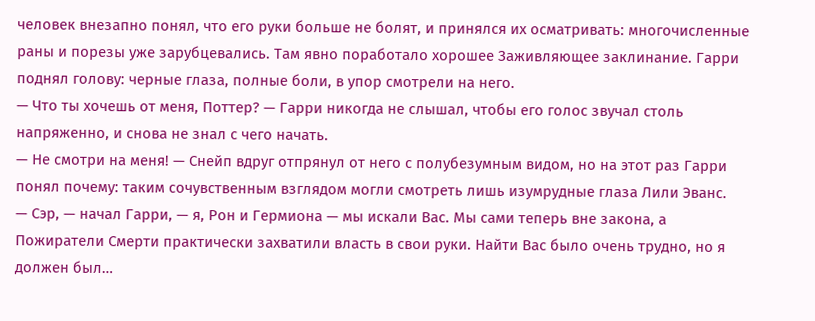человек внезапно понял, что его руки больше не болят, и принялся их осматривать: многочисленные раны и порезы уже зарубцевались. Там явно поработало хорошее Заживляющее заклинание. Гарри поднял голову: черные глаза, полные боли, в упор смотрели на него.
— Что ты хочешь от меня, Поттер? — Гарри никогда не слышал, чтобы его голос звучал столь напряженно, и снова не знал с чего начать.
— Не смотри на меня! — Снейп вдруг отпрянул от него с полубезумным видом, но на этот раз Гарри понял почему: таким сочувственным взглядом могли смотреть лишь изумрудные глаза Лили Эванс.
— Сэр, — начал Гарри, — я, Рон и Гермиона — мы искали Вас. Мы сами теперь вне закона, а Пожиратели Смерти практически захватили власть в свои руки. Найти Вас было очень трудно, но я должен был…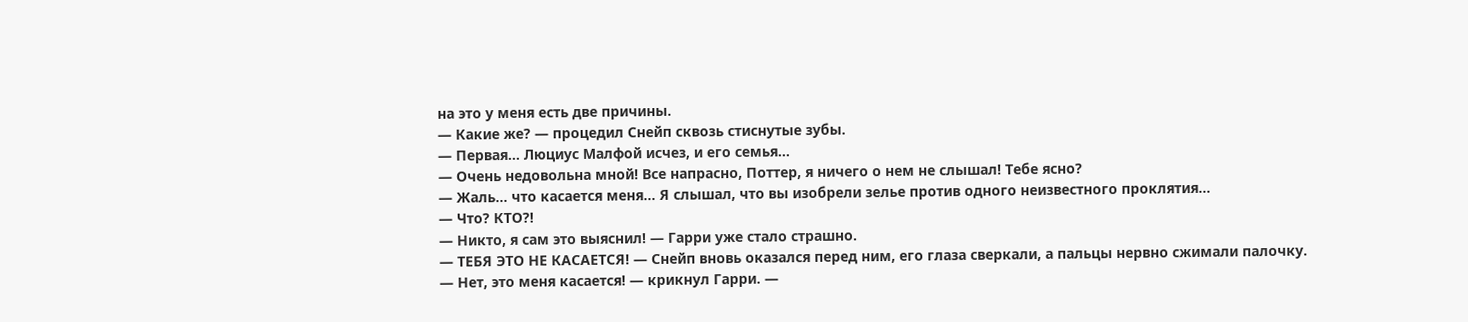на это у меня есть две причины.
— Какие же? — процедил Снейп сквозь стиснутые зубы.
— Первая… Люциус Малфой исчез, и его семья…
— Очень недовольна мной! Все напрасно, Поттер, я ничего о нем не слышал! Тебе ясно?
— Жаль… что касается меня… Я слышал, что вы изобрели зелье против одного неизвестного проклятия…
— Что? КТО?!
— Никто, я сам это выяснил! — Гарри уже стало страшно.
— ТЕБЯ ЭТО НЕ КАСАЕТСЯ! — Снейп вновь оказался перед ним, его глаза сверкали, а пальцы нервно сжимали палочку.
— Нет, это меня касается! — крикнул Гарри. —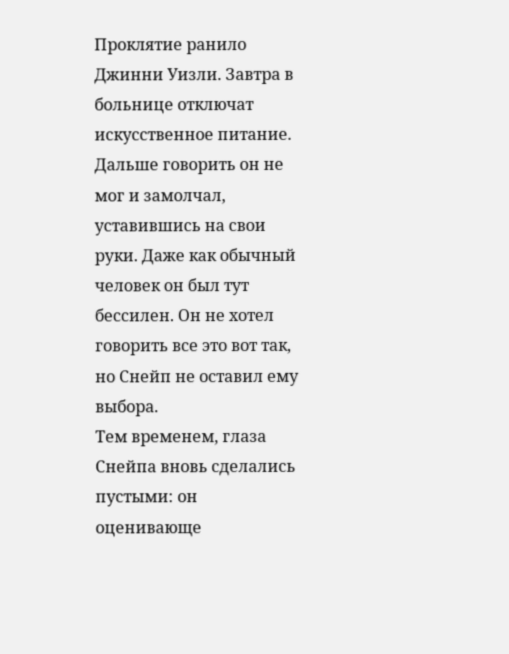Проклятие ранило Джинни Уизли. Завтра в больнице отключат искусственное питание.
Дальше говорить он не мог и замолчал, уставившись на свои руки. Даже как обычный человек он был тут бессилен. Он не хотел говорить все это вот так, но Снейп не оставил ему выбора.
Тем временем, глаза Снейпа вновь сделались пустыми: он оценивающе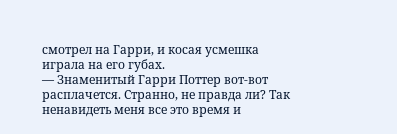смотрел на Гарри, и косая усмешка играла на его губах.
— Знаменитый Гарри Поттер вот-вот расплачется. Странно, не правда ли? Так ненавидеть меня все это время и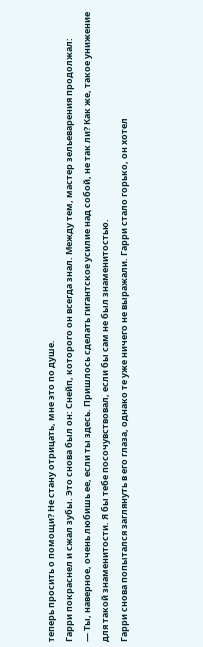теперь просить о помощи? Не стану отрицать, мне это по душе.
Гарри покраснел и сжал зубы. Это снова был он: Снейп, которого он всегда знал. Между тем, мастер зельеварения продолжал:
— Ты, наверное, очень любишь ее, если ты здесь. Пришлось сделать гигантское усилие над собой, не так ли? Как же, такое унижение для такой знаменитости. Я бы тебе посочувствовал, если бы сам не был знаменитостью.
Гарри снова попытался заглянуть в его глаза, однако те уже ничего не выражали. Гарри стало горько, он хотел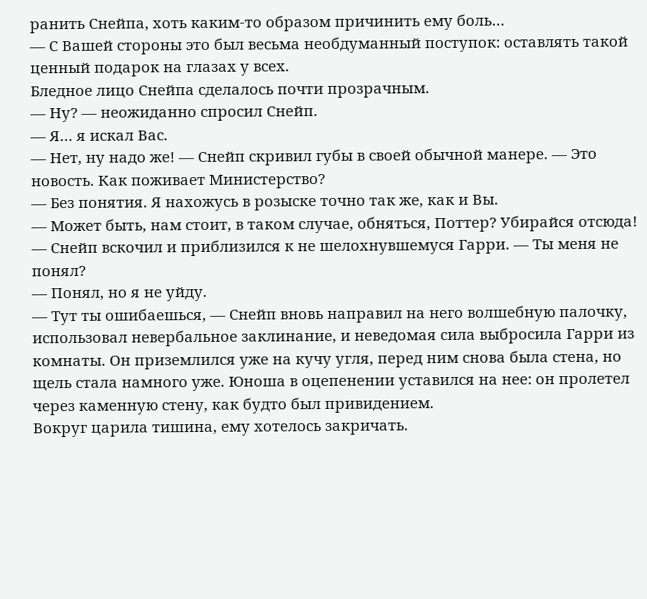ранить Снейпа, хоть каким-то образом причинить ему боль…
— С Вашей стороны это был весьма необдуманный поступок: оставлять такой ценный подарок на глазах у всех.
Бледное лицо Снейпа сделалось почти прозрачным.
— Ну? — неожиданно спросил Снейп.
— Я… я искал Вас.
— Нет, ну надо же! — Снейп скривил губы в своей обычной манере. — Это новость. Как поживает Министерство?
— Без понятия. Я нахожусь в розыске точно так же, как и Вы.
— Может быть, нам стоит, в таком случае, обняться, Поттер? Убирайся отсюда! — Снейп вскочил и приблизился к не шелохнувшемуся Гарри. — Ты меня не понял?
— Понял, но я не уйду.
— Тут ты ошибаешься, — Снейп вновь направил на него волшебную палочку, использовал невербальное заклинание, и неведомая сила выбросила Гарри из комнаты. Он приземлился уже на кучу угля, перед ним снова была стена, но щель стала намного уже. Юноша в оцепенении уставился на нее: он пролетел через каменную стену, как будто был привидением.
Вокруг царила тишина, ему хотелось закричать.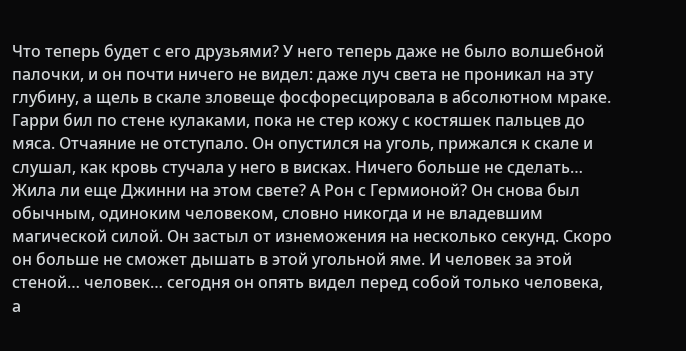Что теперь будет с его друзьями? У него теперь даже не было волшебной палочки, и он почти ничего не видел: даже луч света не проникал на эту глубину, а щель в скале зловеще фосфоресцировала в абсолютном мраке. Гарри бил по стене кулаками, пока не стер кожу с костяшек пальцев до мяса. Отчаяние не отступало. Он опустился на уголь, прижался к скале и слушал, как кровь стучала у него в висках. Ничего больше не сделать… Жила ли еще Джинни на этом свете? А Рон с Гермионой? Он снова был обычным, одиноким человеком, словно никогда и не владевшим магической силой. Он застыл от изнеможения на несколько секунд. Скоро он больше не сможет дышать в этой угольной яме. И человек за этой стеной… человек… сегодня он опять видел перед собой только человека, а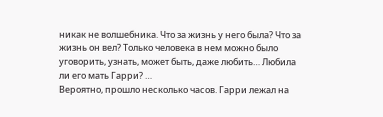никак не волшебника. Что за жизнь у него была? Что за жизнь он вел? Только человека в нем можно было уговорить, узнать, может быть, даже любить… Любила ли его мать Гарри? …
Вероятно, прошло несколько часов. Гарри лежал на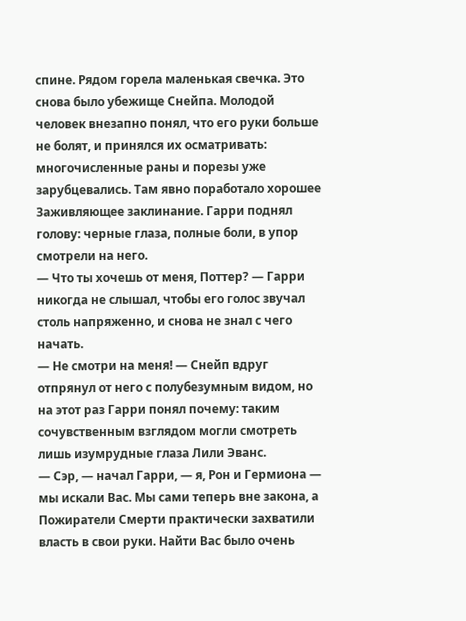спине. Рядом горела маленькая свечка. Это снова было убежище Снейпа. Молодой человек внезапно понял, что его руки больше не болят, и принялся их осматривать: многочисленные раны и порезы уже зарубцевались. Там явно поработало хорошее Заживляющее заклинание. Гарри поднял голову: черные глаза, полные боли, в упор смотрели на него.
— Что ты хочешь от меня, Поттер? — Гарри никогда не слышал, чтобы его голос звучал столь напряженно, и снова не знал с чего начать.
— Не смотри на меня! — Снейп вдруг отпрянул от него с полубезумным видом, но на этот раз Гарри понял почему: таким сочувственным взглядом могли смотреть лишь изумрудные глаза Лили Эванс.
— Сэр, — начал Гарри, — я, Рон и Гермиона — мы искали Вас. Мы сами теперь вне закона, а Пожиратели Смерти практически захватили власть в свои руки. Найти Вас было очень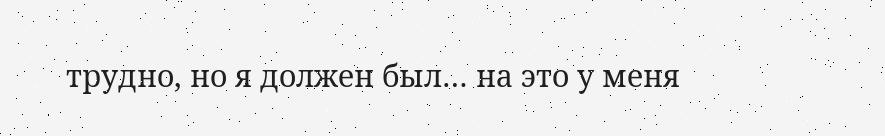трудно, но я должен был… на это у меня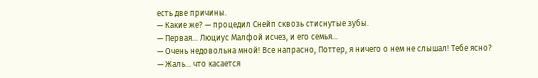есть две причины.
— Какие же? — процедил Снейп сквозь стиснутые зубы.
— Первая… Люциус Малфой исчез, и его семья…
— Очень недовольна мной! Все напрасно, Поттер, я ничего о нем не слышал! Тебе ясно?
— Жаль… что касается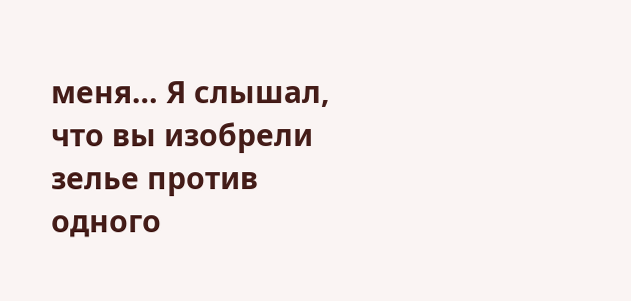меня… Я слышал, что вы изобрели зелье против одного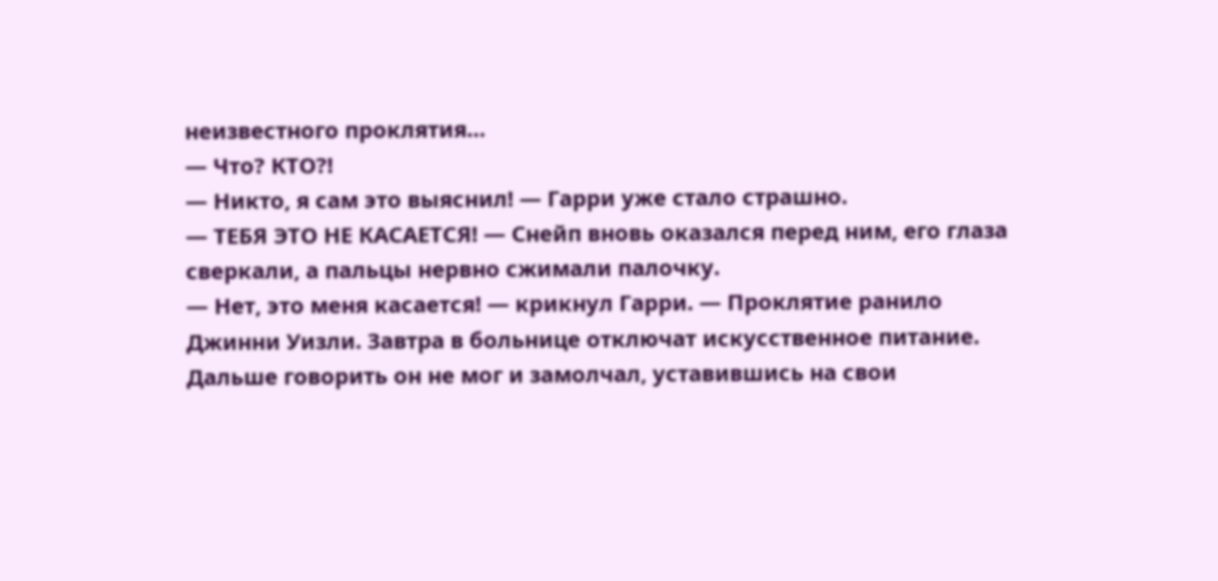неизвестного проклятия…
— Что? КТО?!
— Никто, я сам это выяснил! — Гарри уже стало страшно.
— ТЕБЯ ЭТО НЕ КАСАЕТСЯ! — Снейп вновь оказался перед ним, его глаза сверкали, а пальцы нервно сжимали палочку.
— Нет, это меня касается! — крикнул Гарри. — Проклятие ранило Джинни Уизли. Завтра в больнице отключат искусственное питание.
Дальше говорить он не мог и замолчал, уставившись на свои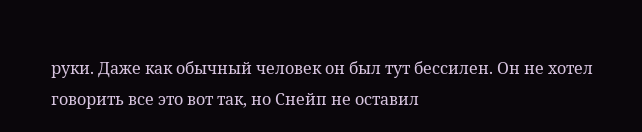руки. Даже как обычный человек он был тут бессилен. Он не хотел говорить все это вот так, но Снейп не оставил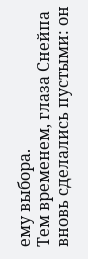ему выбора.
Тем временем, глаза Снейпа вновь сделались пустыми: он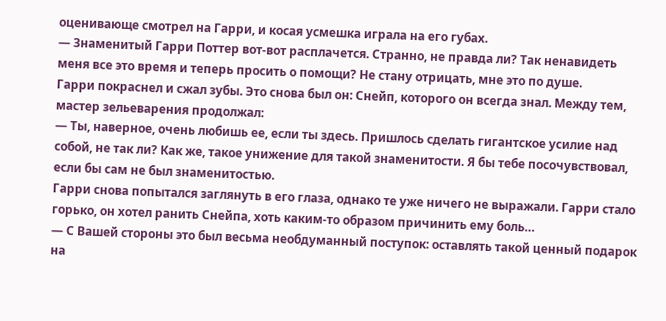оценивающе смотрел на Гарри, и косая усмешка играла на его губах.
— Знаменитый Гарри Поттер вот-вот расплачется. Странно, не правда ли? Так ненавидеть меня все это время и теперь просить о помощи? Не стану отрицать, мне это по душе.
Гарри покраснел и сжал зубы. Это снова был он: Снейп, которого он всегда знал. Между тем, мастер зельеварения продолжал:
— Ты, наверное, очень любишь ее, если ты здесь. Пришлось сделать гигантское усилие над собой, не так ли? Как же, такое унижение для такой знаменитости. Я бы тебе посочувствовал, если бы сам не был знаменитостью.
Гарри снова попытался заглянуть в его глаза, однако те уже ничего не выражали. Гарри стало горько, он хотел ранить Снейпа, хоть каким-то образом причинить ему боль…
— С Вашей стороны это был весьма необдуманный поступок: оставлять такой ценный подарок на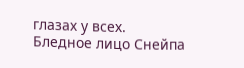глазах у всех.
Бледное лицо Снейпа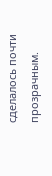сделалось почти прозрачным.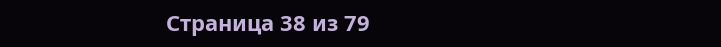Страница 38 из 79